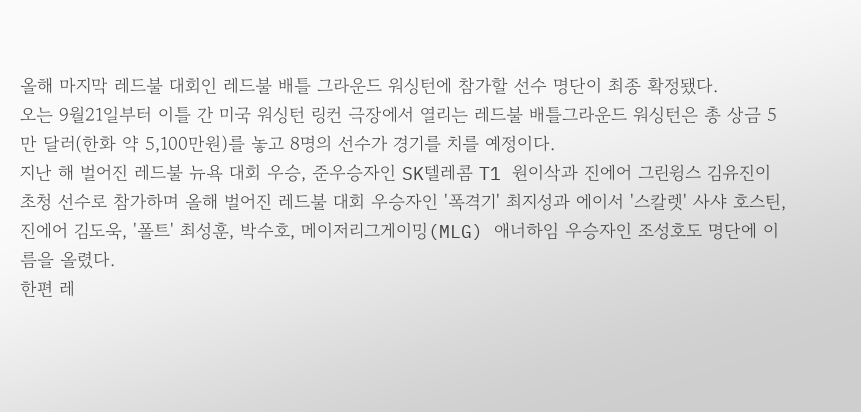올해 마지막 레드불 대회인 레드불 배틀 그라운드 워싱턴에 참가할 선수 명단이 최종 확정됐다.
오는 9월21일부터 이틀 간 미국 워싱턴 링컨 극장에서 열리는 레드불 배틀그라운드 워싱턴은 총 상금 5만 달러(한화 약 5,100만원)를 놓고 8명의 선수가 경기를 치를 예정이다.
지난 해 벌어진 레드불 뉴욕 대회 우승, 준우승자인 SK텔레콤 T1 원이삭과 진에어 그린윙스 김유진이 초청 선수로 참가하며 올해 벌어진 레드불 대회 우승자인 '폭격기' 최지성과 에이서 '스칼렛' 사샤 호스틴, 진에어 김도욱, '폴트' 최성훈, 박수호, 메이저리그게이밍(MLG) 애너하임 우승자인 조성호도 명단에 이름을 올렸다.
한편 레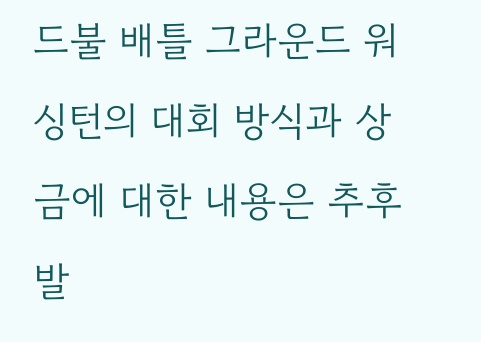드불 배틀 그라운드 워싱턴의 대회 방식과 상금에 대한 내용은 추후 발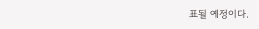표될 예정이다.